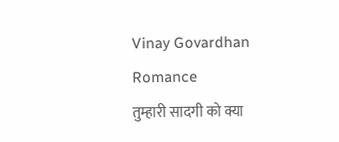Vinay Govardhan
Romance
तुम्हारी सादगी को क्या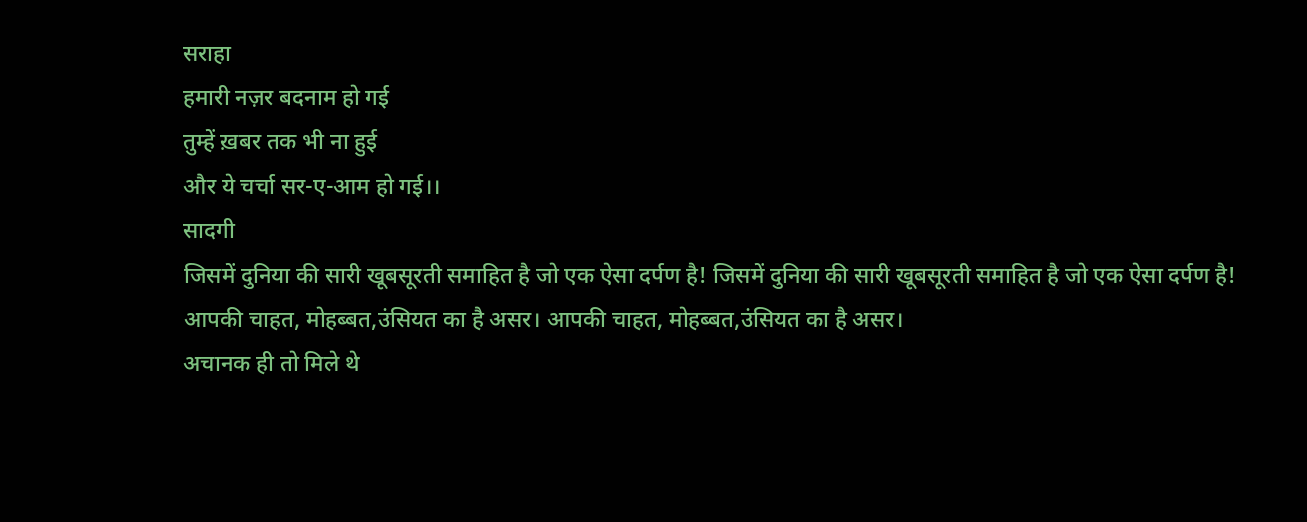सराहा
हमारी नज़र बदनाम हो गई
तुम्हें ख़बर तक भी ना हुई
और ये चर्चा सर-ए-आम हो गई।।
सादगी
जिसमें दुनिया की सारी खूबसूरती समाहित है जो एक ऐसा दर्पण है! जिसमें दुनिया की सारी खूबसूरती समाहित है जो एक ऐसा दर्पण है!
आपकी चाहत, मोहब्बत,उंसियत का है असर। आपकी चाहत, मोहब्बत,उंसियत का है असर।
अचानक ही तो मिले थे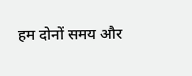हम दोनों समय और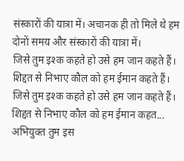संस्कारों की यात्रा में। अचानक ही तो मिले थे हम दोनों समय और संस्कारों की यात्रा में।
जिसे तुम इश्क कहते हो उसे हम जान कहते हैं। शिद्दत से निभाए कौल को हम ईमान कहते हैं। जिसे तुम इश्क कहते हो उसे हम जान कहते हैं। शिद्दत से निभाए कौल को हम ईमान कहत...
अभियुक्त तुम इस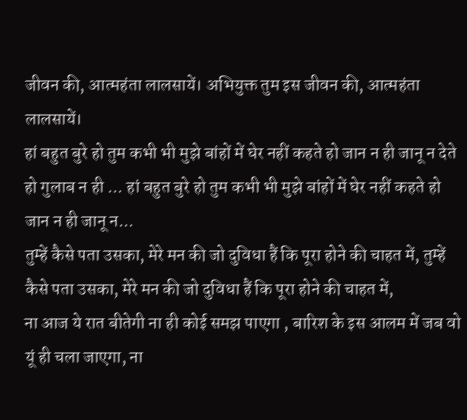जीवन की, आत्महंता लालसायें। अभियुक्त तुम इस जीवन की, आत्महंता लालसायें।
हां बहुत बुरे हो तुम कभी भी मुझे बांहों में घेर नहीं कहते हो जान न ही जानू न देते हो गुलाब न ही ... हां बहुत बुरे हो तुम कभी भी मुझे बांहों में घेर नहीं कहते हो जान न ही जानू न...
तुम्हें कैसे पता उसका, मेरे मन की जो दुविधा हैं कि पूरा होने की चाहत में, तुम्हें कैसे पता उसका, मेरे मन की जो दुविधा हैं कि पूरा होने की चाहत में,
ना आज ये रात बीतेगी ना ही कोई समझ पाएगा , बारिश के इस आलम में जब वो यूं ही चला जाएगा, ना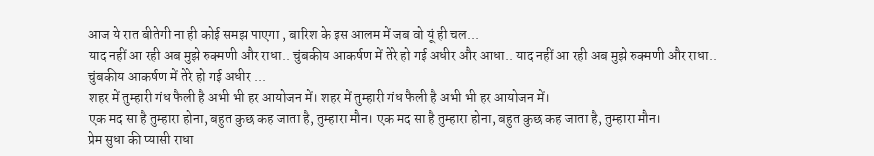आज ये रात बीतेगी ना ही कोई समझ पाएगा , बारिश के इस आलम में जब वो यूं ही चल...
याद नहीं आ रही अब मुझे रुक्मणी और राधा.. चुंबकीय आकर्षण में तेरे हो गई अधीर और आधा.. याद नहीं आ रही अब मुझे रुक्मणी और राधा.. चुंबकीय आकर्षण में तेरे हो गई अधीर ...
शहर में तुम्हारी गंध फैली है अभी भी हर आयोजन में। शहर में तुम्हारी गंध फैली है अभी भी हर आयोजन में।
एक मद सा है तुम्हारा होना, बहुत कुछ कह जाता है, तुम्हारा मौन। एक मद सा है तुम्हारा होना, बहुत कुछ कह जाता है, तुम्हारा मौन।
प्रेम सुधा की प्यासी राधा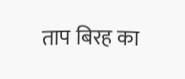ताप बिरह का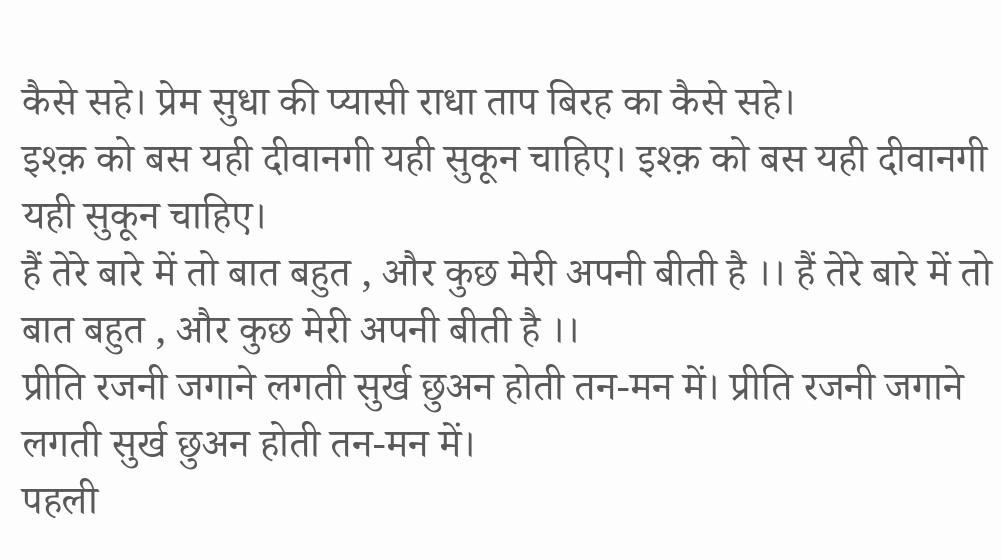कैसे सहे। प्रेम सुधा की प्यासी राधा ताप बिरह का कैसे सहे।
इश्क़ को बस यही दीवानगी यही सुकून चाहिए। इश्क़ को बस यही दीवानगी यही सुकून चाहिए।
हैं तेरे बारे में तो बात बहुत , और कुछ मेरी अपनी बीती है ।। हैं तेरे बारे में तो बात बहुत , और कुछ मेरी अपनी बीती है ।।
प्रीति रजनी जगाने लगती सुर्ख छुअन होती तन-मन में। प्रीति रजनी जगाने लगती सुर्ख छुअन होती तन-मन में।
पहली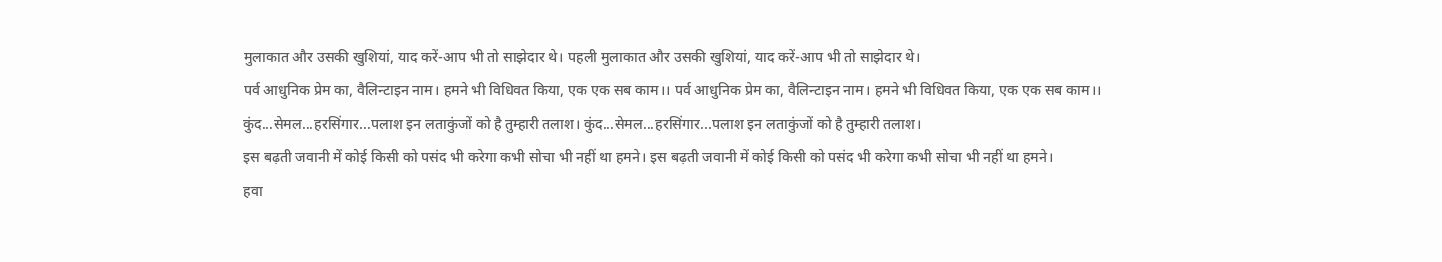मुलाकात और उसकी खुशियां, याद करें-आप भी तो साझेदार थे। पहली मुलाकात और उसकी खुशियां, याद करें-आप भी तो साझेदार थे।
पर्व आधुनिक प्रेम का, वैलिन्टाइन नाम। हमने भी विधिवत किया, एक एक सब काम।। पर्व आधुनिक प्रेम का, वैलिन्टाइन नाम। हमने भी विधिवत किया, एक एक सब काम।।
कुंद...सेमल...हरसिंगार...पलाश इन लताकुंजों को है तुम्हारी तलाश। कुंद...सेमल...हरसिंगार...पलाश इन लताकुंजों को है तुम्हारी तलाश।
इस बढ़ती जवानी में कोई किसी को पसंद भी करेगा कभी सोचा भी नहीं था हमने। इस बढ़ती जवानी में कोई किसी को पसंद भी करेगा कभी सोचा भी नहीं था हमने।
हवा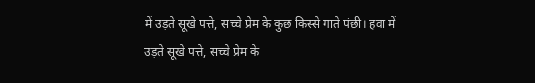में उड़ते सूखे पत्ते, सच्चे प्रेम के कुछ किस्से गाते पंछी। हवा में उड़ते सूखे पत्ते, सच्चे प्रेम के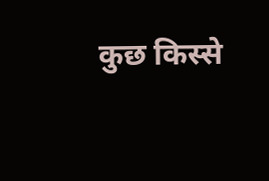कुछ किस्से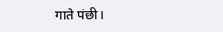गाते पंछी।